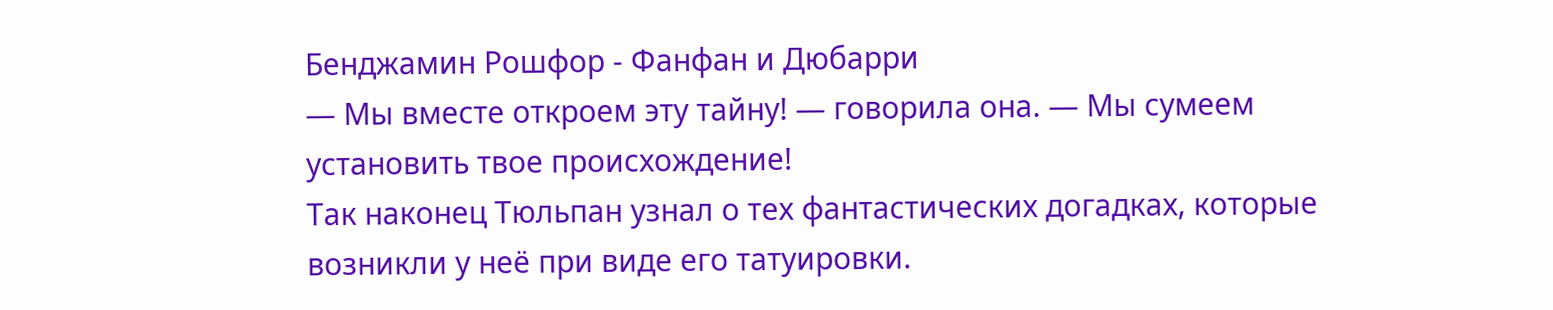Бенджамин Рошфор - Фанфан и Дюбарри
— Мы вместе откроем эту тайну! — говорила она. — Мы сумеем установить твое происхождение!
Так наконец Тюльпан узнал о тех фантастических догадках, которые возникли у неё при виде его татуировки.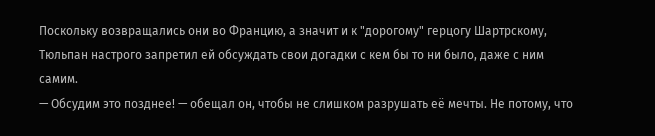Поскольку возвращались они во Францию, а значит и к "дорогому" герцогу Шартрскому, Тюльпан настрого запретил ей обсуждать свои догадки с кем бы то ни было, даже с ним самим.
— Обсудим это позднее! — обещал он, чтобы не слишком разрушать её мечты. Не потому, что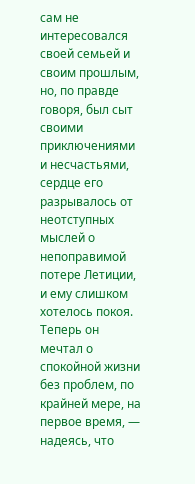сам не интересовался своей семьей и своим прошлым, но, по правде говоря, был сыт своими приключениями и несчастьями, сердце его разрывалось от неотступных мыслей о непоправимой потере Летиции, и ему слишком хотелось покоя. Теперь он мечтал о спокойной жизни без проблем, по крайней мере, на первое время, — надеясь, что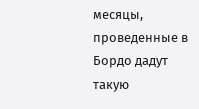месяцы, проведенные в Бордо дадут такую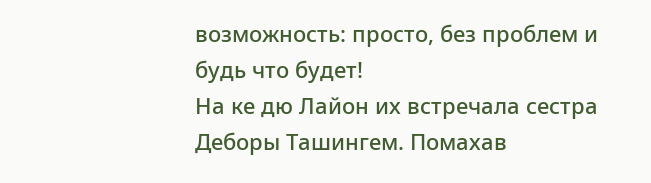возможность: просто, без проблем и будь что будет!
На ке дю Лайон их встречала сестра Деборы Ташингем. Помахав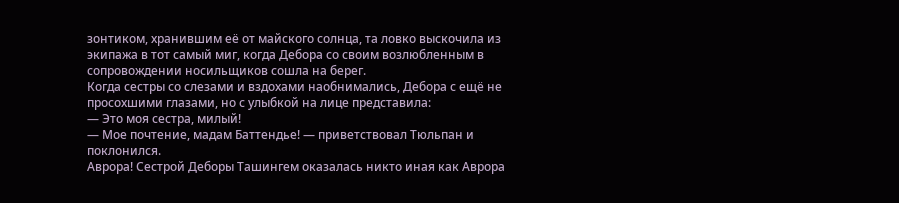зонтиком, хранившим её от майского солнца, та ловко выскочила из экипажа в тот самый миг, когда Дебора со своим возлюбленным в сопровождении носильщиков сошла на берег.
Когда сестры со слезами и вздохами наобнимались, Дебора с ещё не просохшими глазами, но с улыбкой на лице представила:
— Это моя сестра, милый!
— Мое почтение, мадам Баттендье! — приветствовал Тюльпан и поклонился.
Аврора! Сестрой Деборы Ташингем оказалась никто иная как Аврора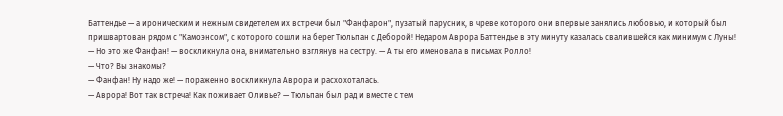Баттендье — а ироническим и нежным свидетелем их встречи был "Фанфарон", пузатый парусник, в чреве которого они впервые занялись любовью, и который был пришвартован рядом с "Камоэнсом", с которого сошли на берег Тюльпан с Деборой! Недаром Аврора Баттендье в эту минуту казалась свалившейся как минимум с Луны!
— Но это же Фанфан! — воскликнула она, внимательно взглянув на сестру. — А ты его именовала в письмах Ролло!
— Что? Вы знакомы?
— Фанфан! Ну надо же! — пораженно воскликнула Аврора и расхохоталась.
— Аврора! Вот так встреча! Как поживает Оливье? — Тюльпан был рад и вместе с тем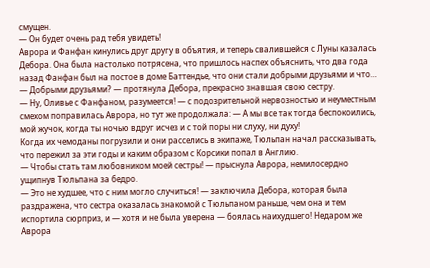смущен.
— Он будет очень рад тебя увидеть!
Аврора и Фанфан кинулись друг другу в объятия, и теперь свалившейся с Луны казалась Дебора. Она была настолько потрясена, что пришлось наспех объяснить, что два года назад Фанфан был на постое в доме Баттендье, что они стали добрыми друзьями и что…
— Добрыми друзьями? — протянула Дебора, прекрасно знавшая свою сестру.
— Ну, Оливье с Фанфаном, разумеется! — с подозрительной нервозностью и неуместным смехом поправилась Аврора, но тут же продолжала: — А мы все так тогда беспокоились, мой жучок, когда ты ночью вдруг исчез и с той поры ни слуху, ни духу!
Когда их чемоданы погрузили и они расселись в экипаже, Тюльпан начал рассказывать, что пережил за эти годы и каким образом с Корсики попал в Англию.
— Чтобы стать там любовником моей сестры! — прыснула Аврора, немилосердно ущипнув Тюльпана за бедро.
— Это не худшее, что с ним могло случиться! — заключила Дебора, которая была раздражена, что сестра оказалась знакомой с Тюльпаном раньше, чем она и тем испортила сюрприз, и — хотя и не была уверена — боялась наихудшего! Недаром же Аврора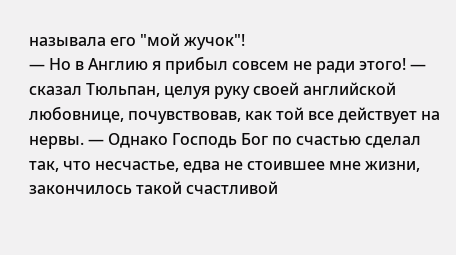называла его "мой жучок"!
— Но в Англию я прибыл совсем не ради этого! — сказал Тюльпан, целуя руку своей английской любовнице, почувствовав, как той все действует на нервы. — Однако Господь Бог по счастью сделал так, что несчастье, едва не стоившее мне жизни, закончилось такой счастливой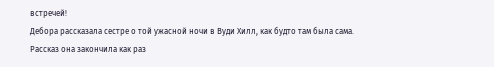встречей!
Дебора рассказала сестре о той ужасной ночи в Вуди Хилл, как будто там была сама. Рассказ она закончила как раз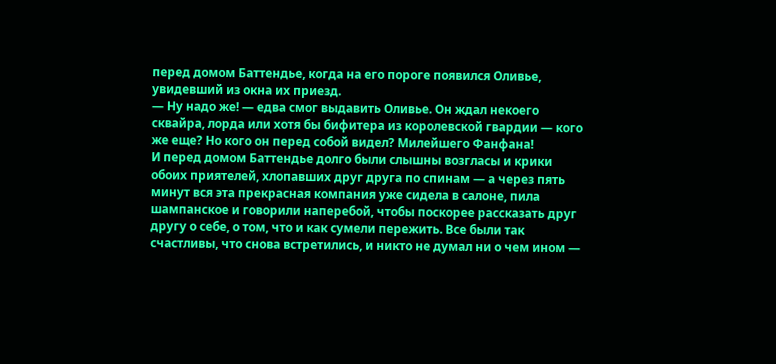перед домом Баттендье, когда на его пороге появился Оливье, увидевший из окна их приезд.
— Ну надо же! — едва смог выдавить Оливье. Он ждал некоего сквайра, лорда или хотя бы бифитера из королевской гвардии — кого же еще? Но кого он перед собой видел? Милейшего Фанфана!
И перед домом Баттендье долго были слышны возгласы и крики обоих приятелей, хлопавших друг друга по спинам — а через пять минут вся эта прекрасная компания уже сидела в салоне, пила шампанское и говорили наперебой, чтобы поскорее рассказать друг другу о себе, о том, что и как сумели пережить. Все были так счастливы, что снова встретились, и никто не думал ни о чем ином —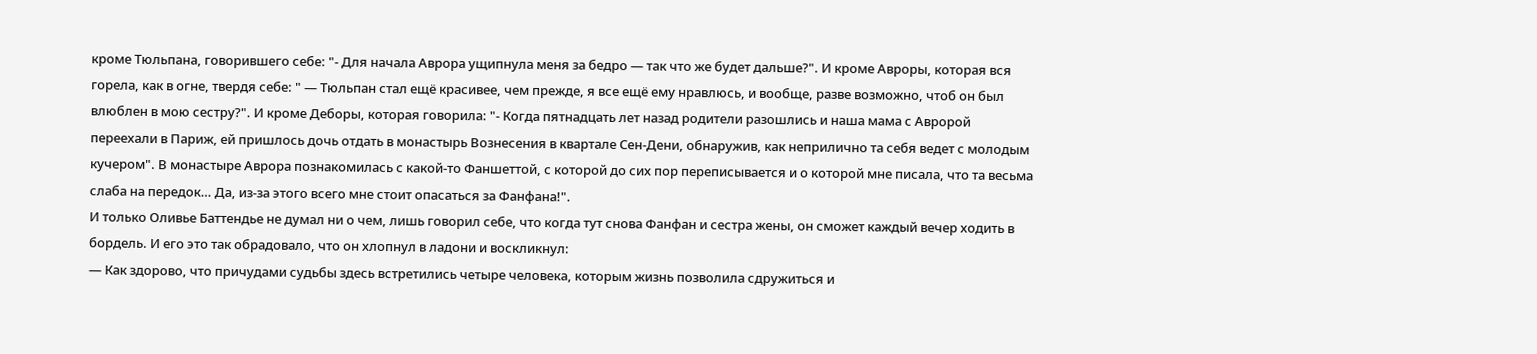кроме Тюльпана, говорившего себе: "- Для начала Аврора ущипнула меня за бедро — так что же будет дальше?". И кроме Авроры, которая вся горела, как в огне, твердя себе: " — Тюльпан стал ещё красивее, чем прежде, я все ещё ему нравлюсь, и вообще, разве возможно, чтоб он был влюблен в мою сестру?". И кроме Деборы, которая говорила: "- Когда пятнадцать лет назад родители разошлись и наша мама с Авророй переехали в Париж, ей пришлось дочь отдать в монастырь Вознесения в квартале Сен-Дени, обнаружив, как неприлично та себя ведет с молодым кучером". В монастыре Аврора познакомилась с какой-то Фаншеттой, с которой до сих пор переписывается и о которой мне писала, что та весьма слаба на передок… Да, из-за этого всего мне стоит опасаться за Фанфана!".
И только Оливье Баттендье не думал ни о чем, лишь говорил себе, что когда тут снова Фанфан и сестра жены, он сможет каждый вечер ходить в бордель. И его это так обрадовало, что он хлопнул в ладони и воскликнул:
— Как здорово, что причудами судьбы здесь встретились четыре человека, которым жизнь позволила сдружиться и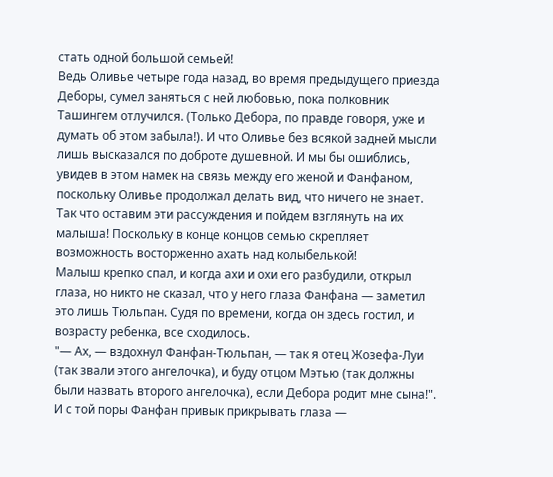стать одной большой семьей!
Ведь Оливье четыре года назад, во время предыдущего приезда Деборы, сумел заняться с ней любовью, пока полковник Ташингем отлучился. (Только Дебора, по правде говоря, уже и думать об этом забыла!). И что Оливье без всякой задней мысли лишь высказался по доброте душевной. И мы бы ошиблись, увидев в этом намек на связь между его женой и Фанфаном, поскольку Оливье продолжал делать вид, что ничего не знает. Так что оставим эти рассуждения и пойдем взглянуть на их малыша! Поскольку в конце концов семью скрепляет возможность восторженно ахать над колыбелькой!
Малыш крепко спал, и когда ахи и охи его разбудили, открыл глаза, но никто не сказал, что у него глаза Фанфана — заметил это лишь Тюльпан. Судя по времени, когда он здесь гостил, и возрасту ребенка, все сходилось.
"— Ах, — вздохнул Фанфан-Тюльпан, — так я отец Жозефа-Луи (так звали этого ангелочка), и буду отцом Мэтью (так должны были назвать второго ангелочка), если Дебора родит мне сына!".
И с той поры Фанфан привык прикрывать глаза —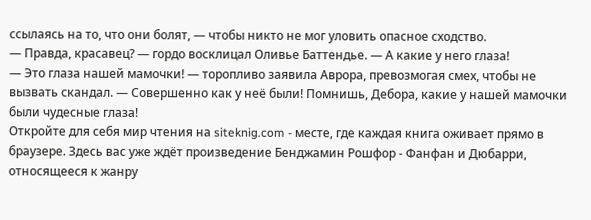ссылаясь на то, что они болят, — чтобы никто не мог уловить опасное сходство.
— Правда, красавец? — гордо восклицал Оливье Баттендье. — А какие у него глаза!
— Это глаза нашей мамочки! — торопливо заявила Аврора, превозмогая смех, чтобы не вызвать скандал. — Совершенно как у неё были! Помнишь, Дебора, какие у нашей мамочки были чудесные глаза!
Откройте для себя мир чтения на siteknig.com - месте, где каждая книга оживает прямо в браузере. Здесь вас уже ждёт произведение Бенджамин Рошфор - Фанфан и Дюбарри, относящееся к жанру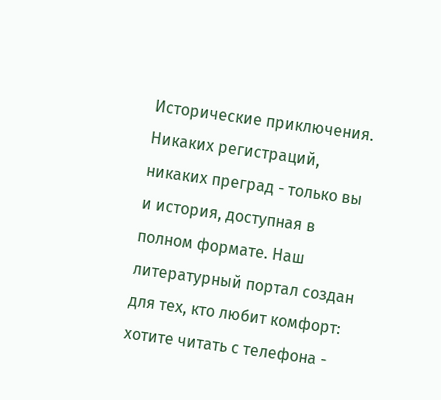Исторические приключения. Никаких регистраций, никаких преград - только вы и история, доступная в полном формате. Наш литературный портал создан для тех, кто любит комфорт: хотите читать с телефона -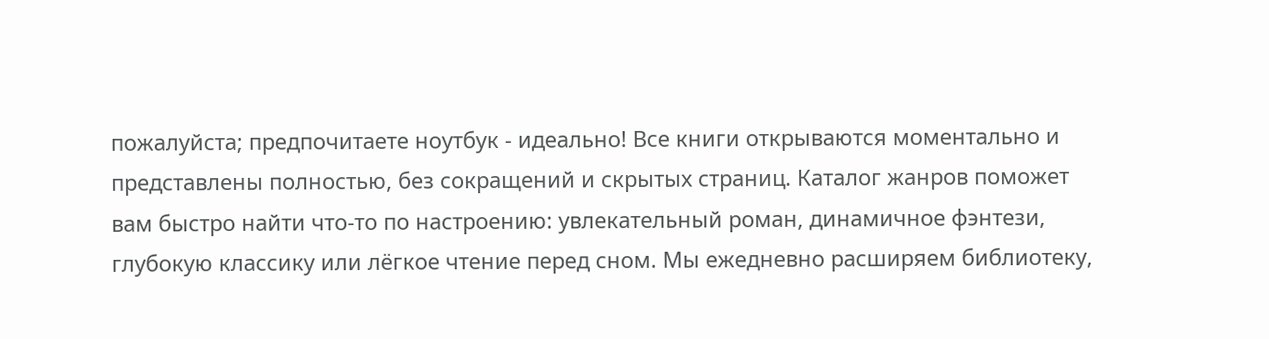пожалуйста; предпочитаете ноутбук - идеально! Все книги открываются моментально и представлены полностью, без сокращений и скрытых страниц. Каталог жанров поможет вам быстро найти что-то по настроению: увлекательный роман, динамичное фэнтези, глубокую классику или лёгкое чтение перед сном. Мы ежедневно расширяем библиотеку,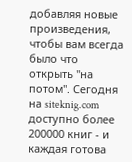добавляя новые произведения, чтобы вам всегда было что открыть "на потом". Сегодня на siteknig.com доступно более 200000 книг - и каждая готова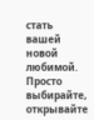стать вашей новой любимой. Просто выбирайте, открывайте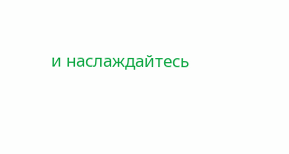и наслаждайтесь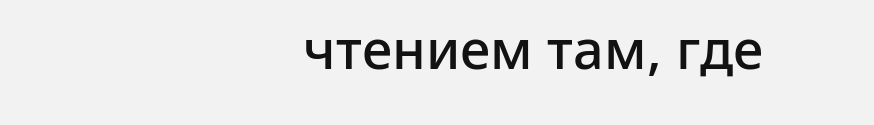чтением там, где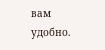вам удобно.